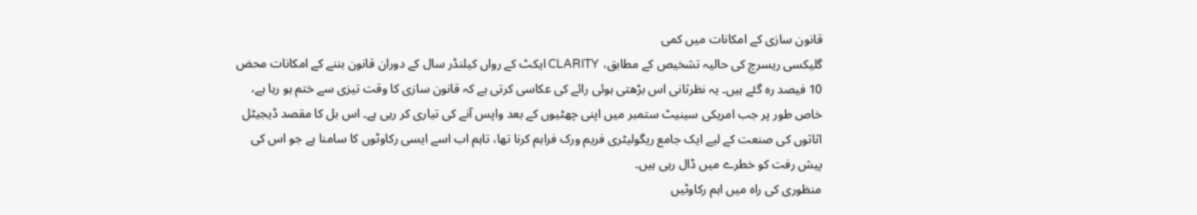قانون سازی کے امکانات میں کمی
گلیکسی ریسرچ کی حالیہ تشخیص کے مطابق، CLARITY ایکٹ کے رواں کیلنڈر سال کے دوران قانون بننے کے امکانات محض 10 فیصد رہ گئے ہیں۔ یہ نظرثانی اس بڑھتی ہوئی رائے کی عکاسی کرتی ہے کہ قانون سازی کا وقت تیزی سے ختم ہو رہا ہے، خاص طور پر جب امریکی سینیٹ ستمبر میں اپنی چھٹیوں کے بعد واپس آنے کی تیاری کر رہی ہے۔ اس بل کا مقصد ڈیجیٹل اثاثوں کی صنعت کے لیے ایک جامع ریگولیٹری فریم ورک فراہم کرنا تھا، تاہم اب اسے ایسی رکاوٹوں کا سامنا ہے جو اس کی پیش رفت کو خطرے میں ڈال رہی ہیں۔
منظوری کی راہ میں اہم رکاوٹیں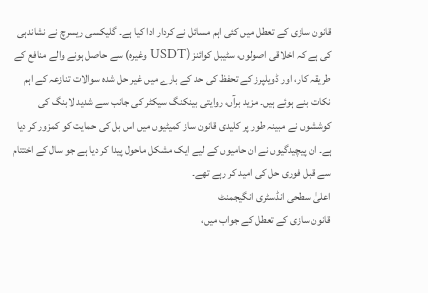قانون سازی کے تعطل میں کئی اہم مسائل نے کردار ادا کیا ہے۔ گلیکسی ریسرچ نے نشاندہی کی ہے کہ اخلاقی اصولوں، سٹیبل کوائنز (USDT وغیرہ) سے حاصل ہونے والے منافع کے طریقہ کار، اور ڈویلپرز کے تحفظ کی حد کے بارے میں غیر حل شدہ سوالات تنازعہ کے اہم نکات بنے ہوئے ہیں۔ مزید برآں، روایتی بینکنگ سیکٹر کی جانب سے شدید لابنگ کی کوششوں نے مبینہ طور پر کلیدی قانون ساز کمیٹیوں میں اس بل کی حمایت کو کمزور کر دیا ہے۔ ان پیچیدگیوں نے ان حامیوں کے لیے ایک مشکل ماحول پیدا کر دیا ہے جو سال کے اختتام سے قبل فوری حل کی امید کر رہے تھے۔
اعلیٰ سطحی انڈسٹری انگیجمنٹ
قانون سازی کے تعطل کے جواب میں،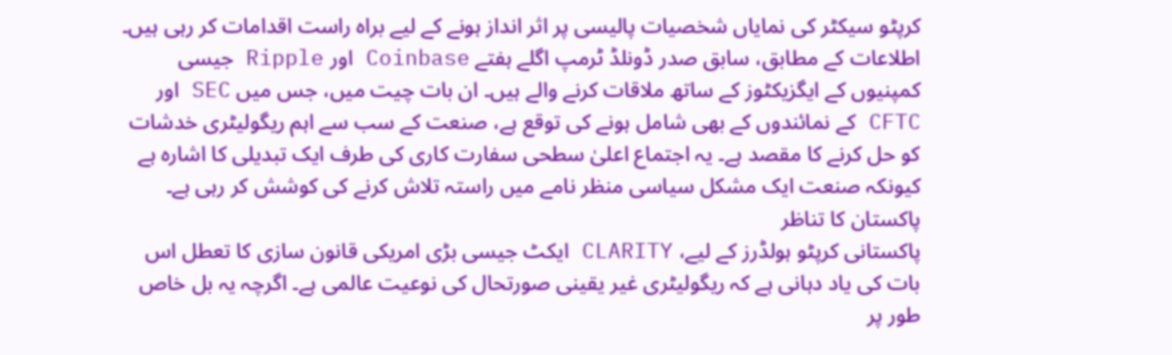کرپٹو سیکٹر کی نمایاں شخصیات پالیسی پر اثر انداز ہونے کے لیے براہ راست اقدامات کر رہی ہیں۔ اطلاعات کے مطابق، سابق صدر ڈونلڈ ٹرمپ اگلے ہفتے Coinbase اور Ripple جیسی کمپنیوں کے ایگزیکٹوز کے ساتھ ملاقات کرنے والے ہیں۔ ان بات چیت میں، جس میں SEC اور CFTC کے نمائندوں کے بھی شامل ہونے کی توقع ہے، صنعت کے سب سے اہم ریگولیٹری خدشات کو حل کرنے کا مقصد ہے۔ یہ اجتماع اعلیٰ سطحی سفارت کاری کی طرف ایک تبدیلی کا اشارہ ہے کیونکہ صنعت ایک مشکل سیاسی منظر نامے میں راستہ تلاش کرنے کی کوشش کر رہی ہے۔
پاکستان کا تناظر
پاکستانی کرپٹو ہولڈرز کے لیے، CLARITY ایکٹ جیسی بڑی امریکی قانون سازی کا تعطل اس بات کی یاد دہانی ہے کہ ریگولیٹری غیر یقینی صورتحال کی نوعیت عالمی ہے۔ اگرچہ یہ بل خاص طور پر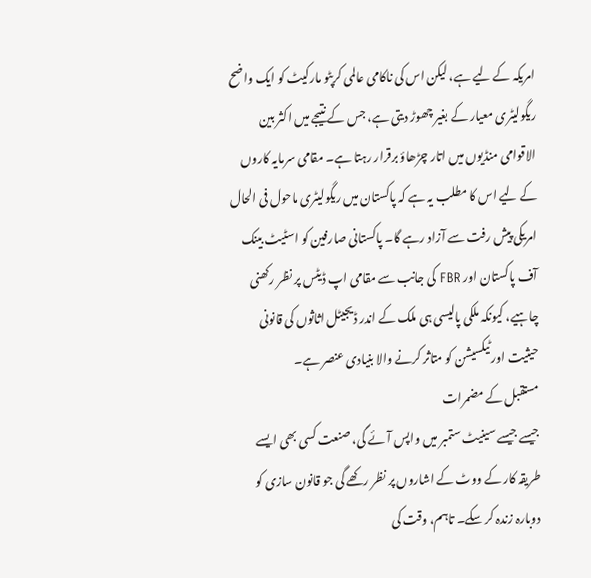امریکہ کے لیے ہے، لیکن اس کی ناکامی عالمی کرپٹو مارکیٹ کو ایک واضح ریگولیٹری معیار کے بغیر چھوڑ دیتی ہے، جس کے نتیجے میں اکثر بین الاقوامی منڈیوں میں اتار چڑھاؤ برقرار رہتا ہے۔ مقامی سرمایہ کاروں کے لیے اس کا مطلب یہ ہے کہ پاکستان میں ریگولیٹری ماحول فی الحال امریکی پیش رفت سے آزاد رہے گا۔ پاکستانی صارفین کو اسٹیٹ بینک آف پاکستان اور FBR کی جانب سے مقامی اپ ڈیٹس پر نظر رکھنی چاہیے، کیونکہ ملکی پالیسی ہی ملک کے اندر ڈیجیٹل اثاثوں کی قانونی حیثیت اور ٹیکسیشن کو متاثر کرنے والا بنیادی عنصر ہے۔
مستقبل کے مضمرات
جیسے جیسے سینیٹ ستمبر میں واپس آئے گی، صنعت کسی بھی ایسے طریقہ کار کے ووٹ کے اشاروں پر نظر رکھے گی جو قانون سازی کو دوبارہ زندہ کر سکے۔ تاہم، وقت کی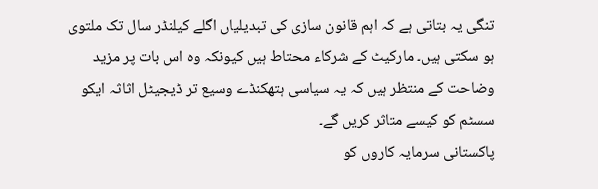تنگی یہ بتاتی ہے کہ اہم قانون سازی کی تبدیلیاں اگلے کیلنڈر سال تک ملتوی ہو سکتی ہیں۔ مارکیٹ کے شرکاء محتاط ہیں کیونکہ وہ اس بات پر مزید وضاحت کے منتظر ہیں کہ یہ سیاسی ہتھکنڈے وسیع تر ڈیجیٹل اثاثہ ایکو سسٹم کو کیسے متاثر کریں گے۔
پاکستانی سرمایہ کاروں کو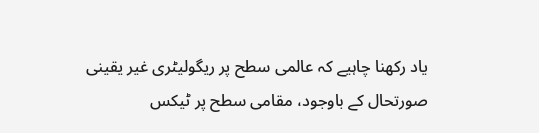یاد رکھنا چاہیے کہ عالمی سطح پر ریگولیٹری غیر یقینی صورتحال کے باوجود، مقامی سطح پر ٹیکس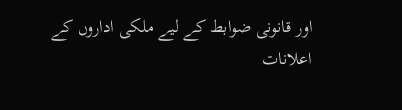اور قانونی ضوابط کے لیے ملکی اداروں کے اعلانات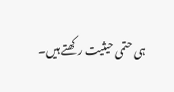ہی حتمی حیثیت رکھتے ہیں۔